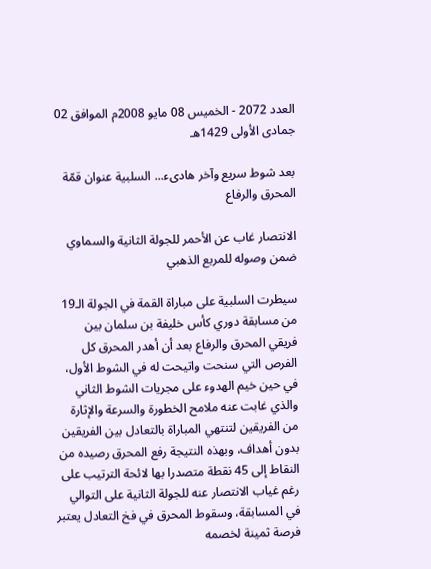العدد 2072 - الخميس 08 مايو 2008م الموافق 02 جمادى الأولى 1429هـ

بعد شوط سريع وآخر هادىء... السلبية عنوان قمّة المحرق والرفاع

الانتصار غاب عن الأحمر للجولة الثانية والسماوي ضمن وصوله للمربع الذهبي

سيطرت السلبية على مباراة القمة في الجولة الـ19 من مسابقة دوري كأس خليفة بن سلمان بين فريقي المحرق والرفاع بعد أن أهدر المحرق كل الفرص التي سنحت واتيحت له في الشوط الأول، في حين خيم الهدوء على مجريات الشوط الثاني والذي غابت عنه ملامح الخطورة والسرعة والإثارة من الفريقين لتنتهي المباراة بالتعادل بين الفريقين بدون أهداف، وبهذه النتيجة رفع المحرق رصيده من النقاط إلى 45 نقطة متصدرا بها لائحة الترتيب على رغم غياب الانتصار عنه للجولة الثانية على التوالي في المسابقة، وسقوط المحرق في فخ التعادل يعتبر فرصة ثمينة لخصمه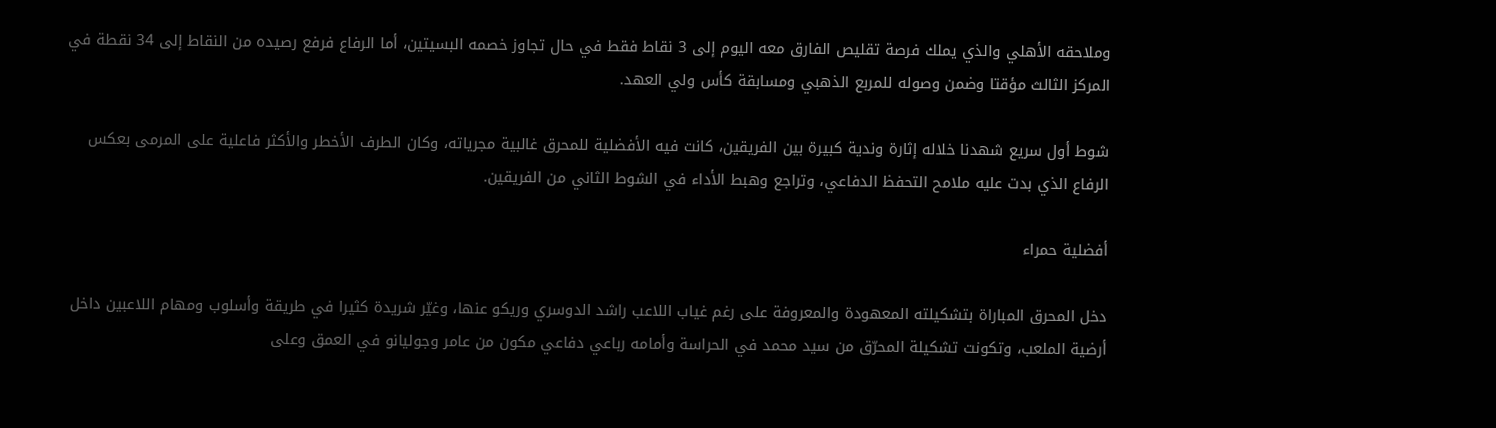وملاحقه الأهلي والذي يملك فرصة تقليص الفارق معه اليوم إلى 3 نقاط فقط في حال تجاوز خصمه البسيتين، أما الرفاع فرفع رصيده من النقاط إلى 34 نقطة في المركز الثالث مؤقتا وضمن وصوله للمربع الذهبي ومسابقة كأس ولي العهد.

شوط أول سريع شهدنا خلاله إثارة وندية كبيرة بين الفريقين، كانت فيه الأفضلية للمحرق غالبية مجرياته، وكان الطرف الأخطر والأكثر فاعلية على المرمى بعكس الرفاع الذي بدت عليه ملامح التحفظ الدفاعي، وتراجع وهبط الأداء في الشوط الثاني من الفريقين.

أفضلية حمراء

دخل المحرق المباراة بتشكيلته المعهودة والمعروفة على رغم غياب اللاعب راشد الدوسري وريكو عنها، وغيّر شريدة كثيرا في طريقة وأسلوب ومهام اللاعبين داخل أرضية الملعب، وتكونت تشكيلة المحرّق من سيد محمد في الحراسة وأمامه رباعي دفاعي مكون من عامر وجوليانو في العمق وعلى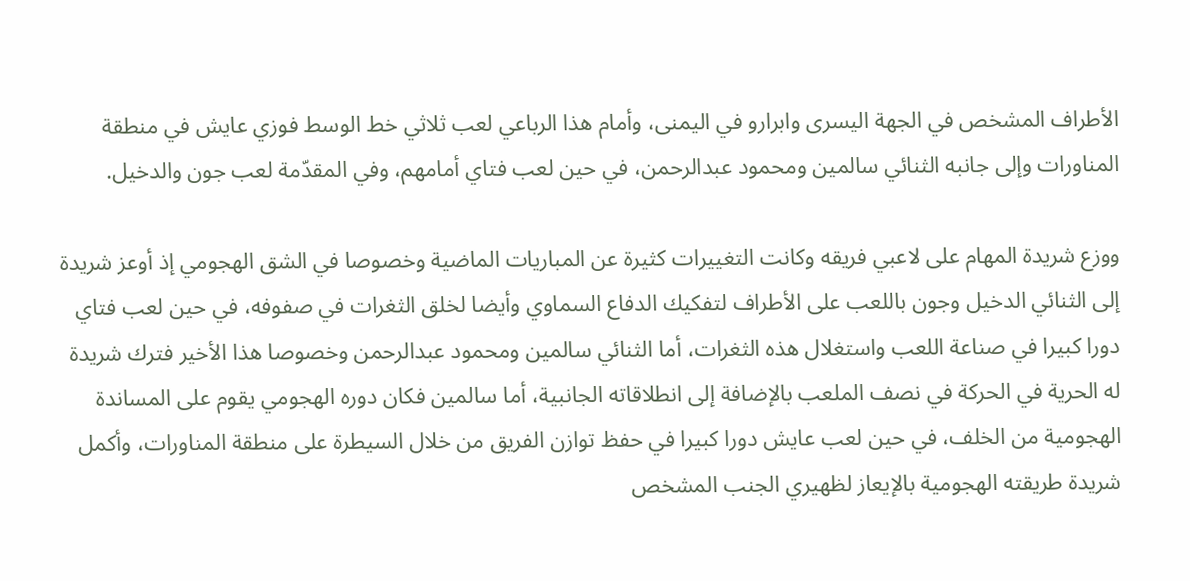الأطراف المشخص في الجهة اليسرى وابرارو في اليمنى، وأمام هذا الرباعي لعب ثلاثي خط الوسط فوزي عايش في منطقة المناورات وإلى جانبه الثنائي سالمين ومحمود عبدالرحمن، في حين لعب فتاي أمامهم، وفي المقدّمة لعب جون والدخيل.

ووزع شريدة المهام على لاعبي فريقه وكانت التغييرات كثيرة عن المباريات الماضية وخصوصا في الشق الهجومي إذ أوعز شريدة إلى الثنائي الدخيل وجون باللعب على الأطراف لتفكيك الدفاع السماوي وأيضا لخلق الثغرات في صفوفه، في حين لعب فتاي دورا كبيرا في صناعة اللعب واستغلال هذه الثغرات، أما الثنائي سالمين ومحمود عبدالرحمن وخصوصا هذا الأخير فترك شريدة له الحرية في الحركة في نصف الملعب بالإضافة إلى انطلاقاته الجانبية، أما سالمين فكان دوره الهجومي يقوم على المساندة الهجومية من الخلف، في حين لعب عايش دورا كبيرا في حفظ توازن الفريق من خلال السيطرة على منطقة المناورات، وأكمل شريدة طريقته الهجومية بالإيعاز لظهيري الجنب المشخص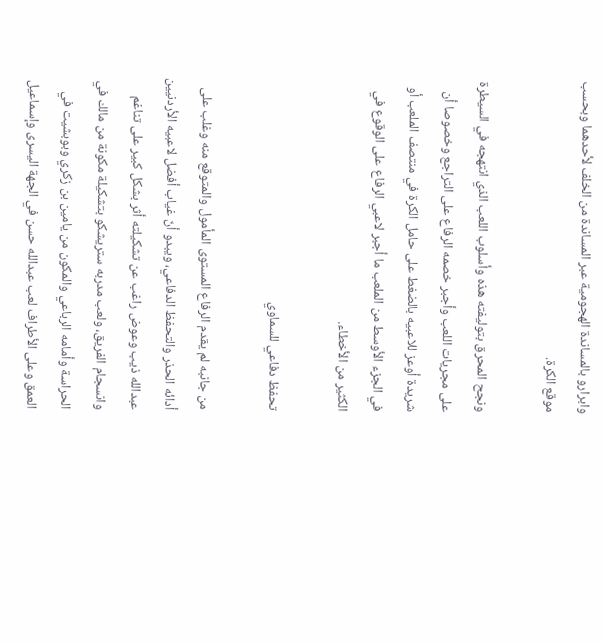وابرارو بالمساندة الهجومية عبر المساندة من الخلف لأحدهما وبحسب موقع الكرة.

ونجح المحرق بتوليفته هذه وأسلوب اللعب الذي انتهجه في السيطرة على مجريات اللعب وأجبر خصمه الرفاع على التراجع وخصوصا أن شريدة أوعز للاعبيه بالضغط على حامل الكرة في منتصف الملعب أو في الجزء الأوسط من الملعب ما أجبر لاعبي الرفاع على الوقوع في الكثير من الأخطاء.

تحفظ دفاعي للسماوي

من جانبه لم يقدم الرفاع المستوى المأمول والمتوقع منه وغلب على أدائه الحذر والتحفظ الدفاعي، ويبدو أنّ غياب أفضل لاعبيه الأردنيين عبدالله ذيب وعوض راغب عن تشكيلته أثر بشكل كبير على تناغم وانسجام الفريق، ولعب مدربه ستريشكو بتشكيلة مكونة من مالك في الحراسة وأمامه الرباعي والمكون من يامين بن زكري وبوبشيت في العمق وعلى الأطراف لعب عبدالله حسن في الجهة اليسرى وإسماعيل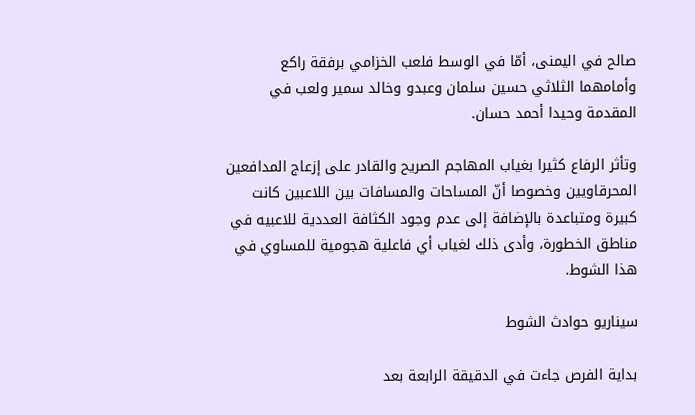صالح في اليمنى، أمّا في الوسط فلعب الخزامي برفقة راكع وأمامهما الثلاثي حسين سلمان وعبدو وخالد سمير ولعب في المقدمة وحيدا أحمد حسان.

وتأثر الرفاع كثيرا بغياب المهاجم الصريح والقادر على إزعاج المدافعين المحرقاويين وخصوصا أنّ المساحات والمسافات بين اللاعبين كانت كبيرة ومتباعدة بالإضافة إلى عدم وجود الكثافة العددية للاعبيه في مناطق الخطورة، وأدى ذلك لغياب أي فاعلية هجومية للمساوي في هذا الشوط.

سيناريو حوادث الشوط

بداية الفرص جاءت في الدقيقة الرابعة بعد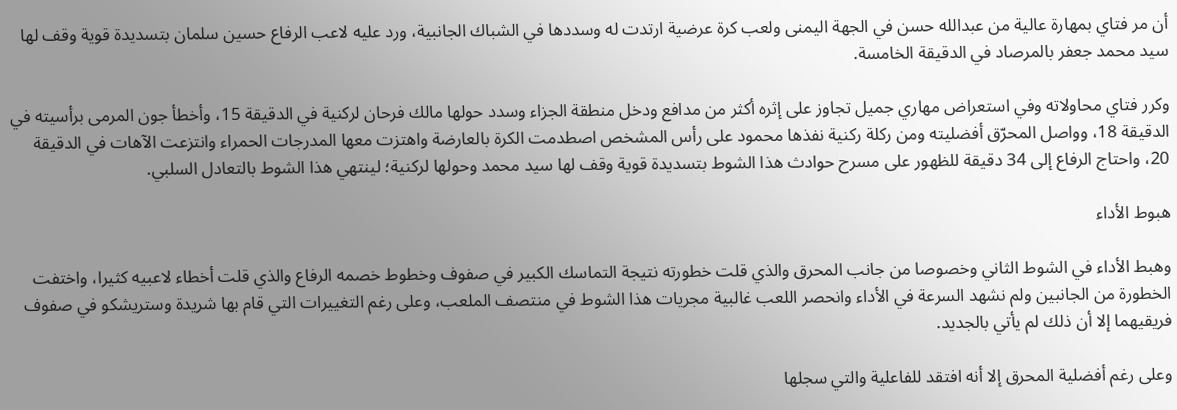أن مر فتاي بمهارة عالية من عبدالله حسن في الجهة اليمنى ولعب كرة عرضية ارتدت له وسددها في الشباك الجانبية، ورد عليه لاعب الرفاع حسين سلمان بتسديدة قوية وقف لها سيد محمد جعفر بالمرصاد في الدقيقة الخامسة.

وكرر فتاي محاولاته وفي استعراض مهاري جميل تجاوز على إثره أكثر من مدافع ودخل منطقة الجزاء وسدد حولها مالك فرحان لركنية في الدقيقة 15، وأخطأ جون المرمى برأسيته في الدقيقة 18، وواصل المحرّق أفضليته ومن ركلة ركنية نفذها محمود على رأس المشخص اصطدمت الكرة بالعارضة واهتزت معها المدرجات الحمراء وانتزعت الآهات في الدقيقة 20، واحتاج الرفاع إلى 34 دقيقة للظهور على مسرح حوادث هذا الشوط بتسديدة قوية وقف لها سيد محمد وحولها لركنية؛ لينتهي هذا الشوط بالتعادل السلبي.

هبوط الأداء

وهبط الأداء في الشوط الثاني وخصوصا من جانب المحرق والذي قلت خطورته نتيجة التماسك الكبير في صفوف وخطوط خصمه الرفاع والذي قلت أخطاء لاعبيه كثيرا، واختفت الخطورة من الجانبين ولم نشهد السرعة في الأداء وانحصر اللعب غالبية مجريات هذا الشوط في منتصف الملعب، وعلى رغم التغييرات التي قام بها شريدة وستريشكو في صفوف فريقيهما إلا أن ذلك لم يأتي بالجديد.

وعلى رغم أفضلية المحرق إلا أنه افتقد للفاعلية والتي سجلها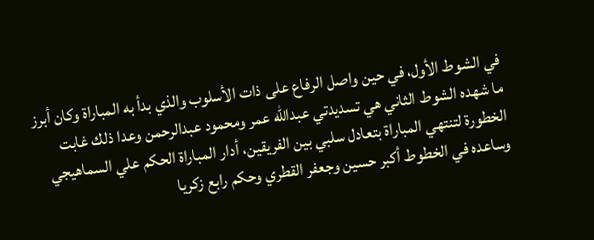في الشوط الأول، في حين واصل الرفاع على ذات الأسلوب والذي بدأ به المباراة وكان أبرز ما شهده الشوط الثاني هي تسديدتي عبدالله عمر ومحمود عبدالرحمن وعدا ذلك غابت الخطورة لتنتهي المباراة بتعادل سلبي بين الفريقين، أدار المباراة الحكم علي السماهيجي وساعده في الخطوط أكبر حسين وجعفر القطري وحكم رابع زكريا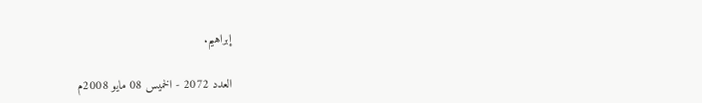إبراهيم.

العدد 2072 - الخميس 08 مايو 2008م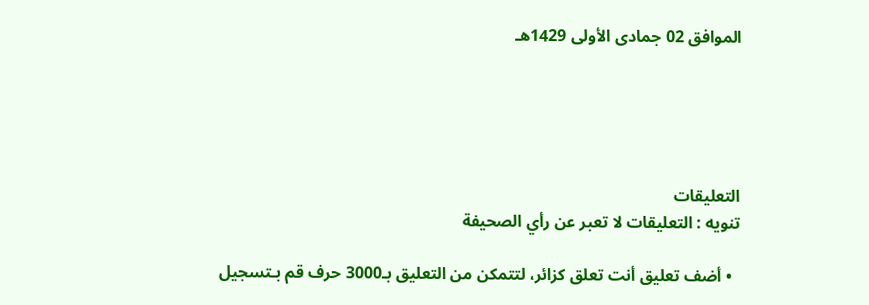الموافق 02 جمادى الأولى 1429هـ





التعليقات
تنويه : التعليقات لا تعبر عن رأي الصحيفة

  • أضف تعليق أنت تعلق كزائر، لتتمكن من التعليق بـ3000 حرف قم بـتسجيل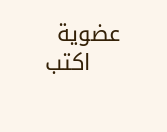عضوية
    اكتب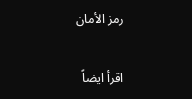رمز الأمان

اقرأ ايضاً